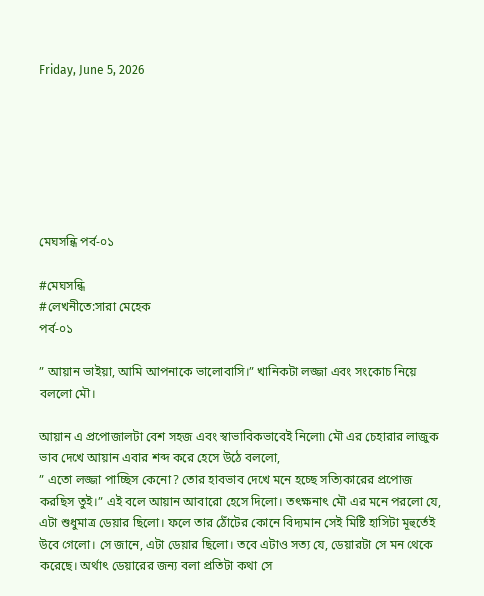Friday, June 5, 2026







মেঘসন্ধি পর্ব-০১

#মেঘসন্ধি
#লেখনীতে:সারা মেহেক
পর্ব-০১

” আয়ান ভাইয়া, আমি আপনাকে ভালোবাসি।” খানিকটা লজ্জা এবং সংকোচ নিয়ে বললো মৌ।

আয়ান এ প্রপোজালটা বেশ সহজ এবং স্বাভাবিকভাবেই নিলো৷ মৌ এর চেহারার লাজুক ভাব দেখে আয়ান এবার শব্দ করে হেসে উঠে বললো,
” এতো লজ্জা পাচ্ছিস কেনো? তোর হাবভাব দেখে মনে হচ্ছে সত্যিকারের প্রপোজ করছিস তুই।” এই বলে আয়ান আবারো হেসে দিলো। তৎক্ষনাৎ মৌ এর মনে পরলো যে, এটা শুধুমাত্র ডেয়ার ছিলো। ফলে তার ঠোঁটের কোনে বিদ্যমান সেই মিষ্টি হাসিটা মূহুর্তেই উবে গেলো। সে জানে, এটা ডেয়ার ছিলো। তবে এটাও সত্য যে, ডেয়ারটা সে মন থেকে করেছে। অর্থাৎ ডেয়ারের জন্য বলা প্রতিটা কথা সে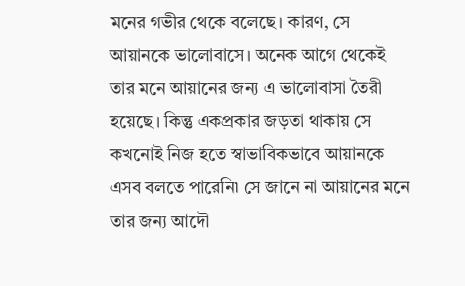মনের গভীর থেকে বলেছে। কারণ, সে আয়ানকে ভালোবাসে। অনেক আগে থেকেই তার মনে আয়ানের জন্য এ ভালোবাসা তৈরী হয়েছে। কিন্তু একপ্রকার জড়তা থাকায় সে কখনোই নিজ হতে স্বাভাবিকভাবে আয়ানকে এসব বলতে পারেনি৷ সে জানে না আয়ানের মনে তার জন্য আদৌ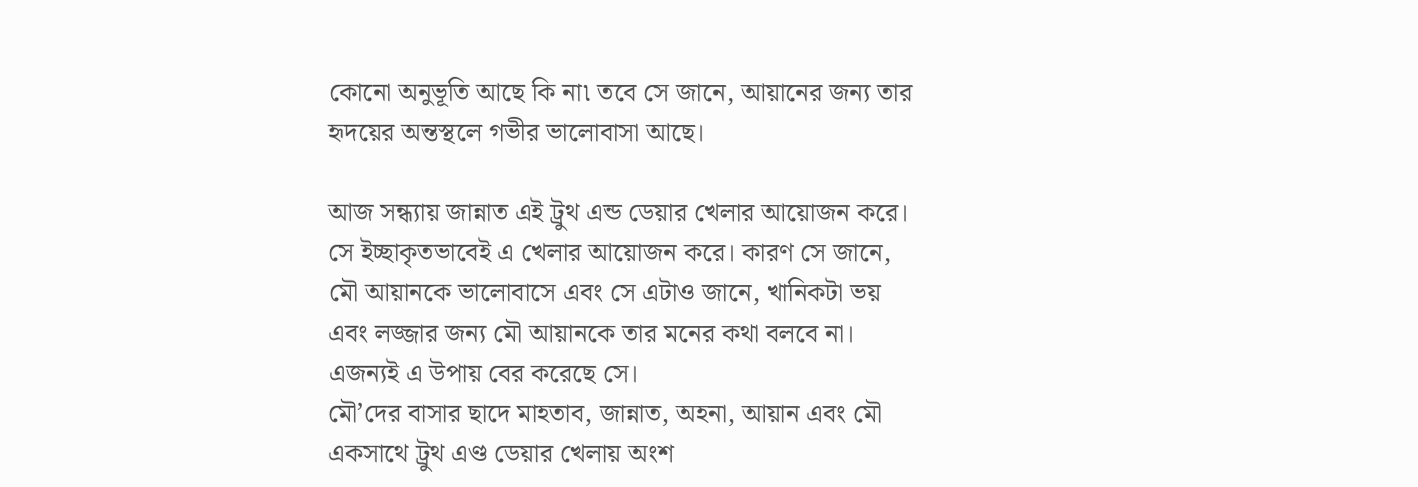কোনো অনুভূতি আছে কি না৷ তবে সে জানে, আয়ানের জন্য তার হৃদয়ের অন্তস্থলে গভীর ভালোবাসা আছে।

আজ সন্ধ্যায় জান্নাত এই ট্রুথ এন্ড ডেয়ার খেলার আয়োজন করে। সে ইচ্ছাকৃতভাবেই এ খেলার আয়োজন করে। কারণ সে জানে, মৌ আয়ানকে ভালোবাসে এবং সে এটাও জানে, খানিকটা ভয় এবং লজ্জার জন্য মৌ আয়ানকে তার মনের কথা বলবে না। এজন্যই এ উপায় বের করেছে সে।
মৌ’দের বাসার ছাদে মাহতাব, জান্নাত, অহনা, আয়ান এবং মৌ একসাথে ট্রুথ এণ্ড ডেয়ার খেলায় অংশ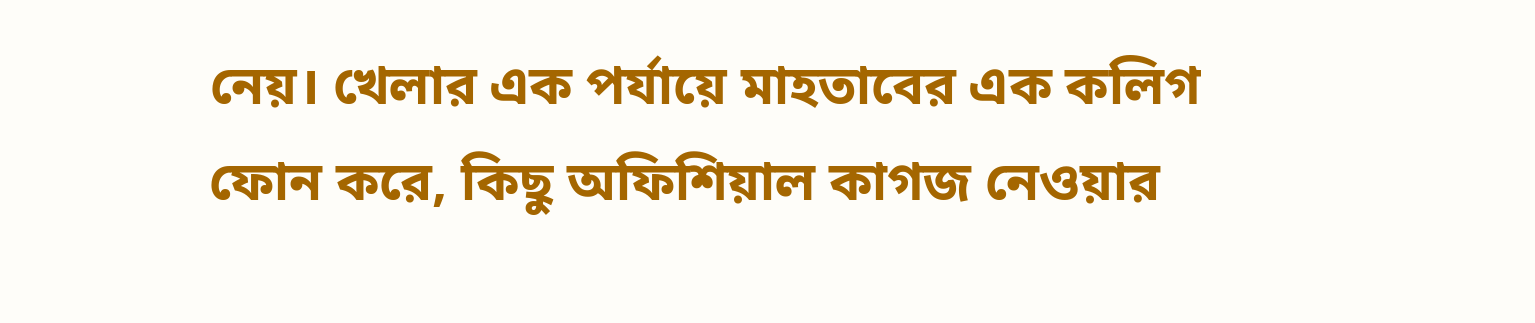নেয়। খেলার এক পর্যায়ে মাহতাবের এক কলিগ ফোন করে, কিছু অফিশিয়াল কাগজ নেওয়ার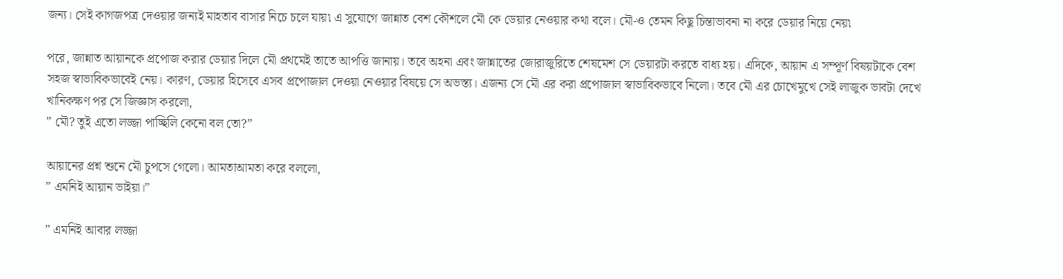জন্য। সেই কাগজপত্র দেওয়ার জন্যই মাহতাব বাসার নিচে চলে যায়৷ এ সুযোগে জান্নাত বেশ কৌশলে মৌ কে ডেয়ার নেওয়ার কথা বলে। মৌ-ও তেমন কিছু চিন্তাভাবনা না করে ডেয়ার নিয়ে নেয়৷

পরে, জান্নাত আয়ানকে প্রপোজ করার ডেয়ার দিলে মৌ প্রথমেই তাতে আপত্তি জানায়। তবে অহনা এবং জান্নাতের জোরাজুরিতে শেষমেশ সে ডেয়ারটা করতে বাধ্য হয়। এদিকে, আয়ান এ সম্পূর্ণ বিষয়টাকে বেশ সহজ স্বাভাবিকভাবেই নেয়। কারণ, ডেয়ার হিসেবে এসব প্রপোজাল দেওয়া নেওয়ার বিষয়ে সে অভস্ত্য। এজন্য সে মৌ এর করা প্রপোজাল স্বাভাবিকভাবে নিলো। তবে মৌ এর চোখেমুখে সেই লাজুক ভাবটা দেখে খানিকক্ষণ পর সে জিজ্ঞাস করলো,
” মৌ? তুই এতো লজ্জা পাচ্ছিলি কেনো বল তো?”

আয়ানের প্রশ্ন শুনে মৌ চুপসে গেলো। আমতাআমতা করে বললো,
” এমনিই আয়ান ভাইয়া।”

” এমনিই আবার লজ্জা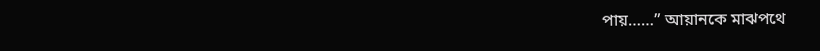পায়……” আয়ানকে মাঝপথে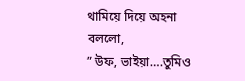থামিয়ে দিয়ে অহনা বললো,
” উফ, ভাইয়া….তুমিও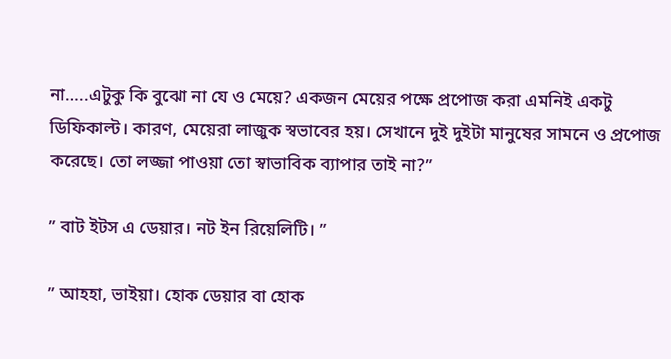না…..এটুকু কি বুঝো না যে ও মেয়ে? একজন মেয়ের পক্ষে প্রপোজ করা এমনিই একটু ডিফিকাল্ট। কারণ, মেয়েরা লাজুক স্বভাবের হয়। সেখানে দুই দুইটা মানুষের সামনে ও প্রপোজ করেছে। তো লজ্জা পাওয়া তো স্বাভাবিক ব্যাপার তাই না?”

” বাট ইটস এ ডেয়ার। নট ইন রিয়েলিটি। ”

” আহহা, ভাইয়া। হোক ডেয়ার বা হোক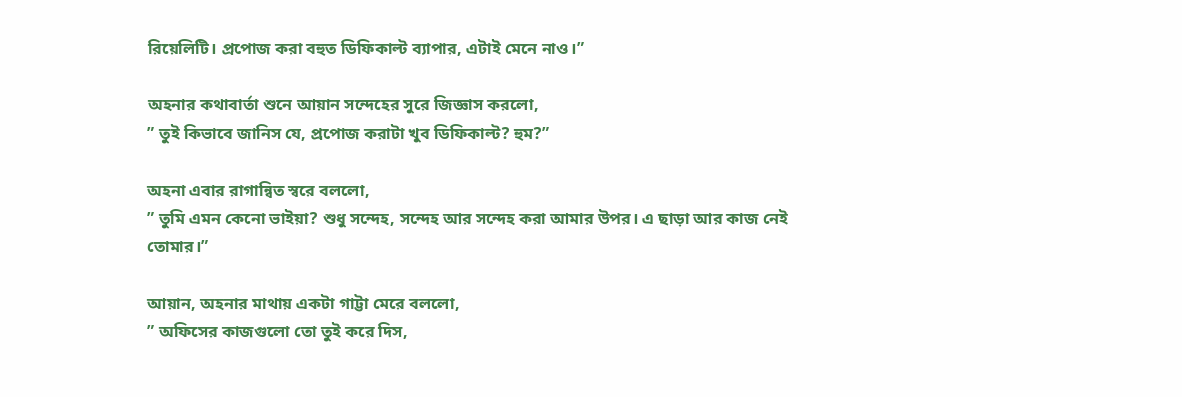রিয়েলিটি। প্রপোজ করা বহুত ডিফিকাল্ট ব্যাপার, এটাই মেনে নাও।”

অহনার কথাবার্তা শুনে আয়ান সন্দেহের সুরে জিজ্ঞাস করলো,
” তুই কিভাবে জানিস যে, প্রপোজ করাটা খুব ডিফিকাল্ট? হুম?”

অহনা এবার রাগান্বিত স্বরে বললো,
” তুমি এমন কেনো ভাইয়া? শুধু সন্দেহ, সন্দেহ আর সন্দেহ করা আমার উপর। এ ছাড়া আর কাজ নেই তোমার।”

আয়ান, অহনার মাথায় একটা গাট্টা মেরে বললো,
” অফিসের কাজগুলো তো তুই করে দিস,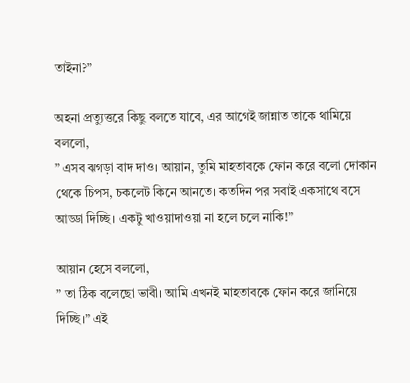তাইনা?”

অহনা প্রত্যুত্তরে কিছু বলতে যাবে, এর আগেই জান্নাত তাকে থামিয়ে বললো,
” এসব ঝগড়া বাদ দাও। আয়ান, তুমি মাহতাবকে ফোন করে বলো দোকান থেকে চিপস, চকলেট কিনে আনতে। কতদিন পর সবাই একসাথে বসে আড্ডা দিচ্ছি। একটু খাওয়াদাওয়া না হলে চলে নাকি!”

আয়ান হেসে বললো,
” তা ঠিক বলেছো ভাবী। আমি এখনই মাহতাবকে ফোন করে জানিয়ে দিচ্ছি।” এই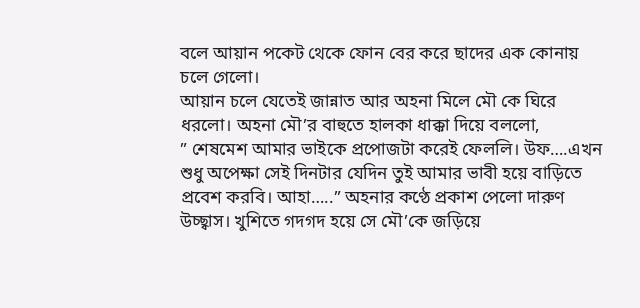বলে আয়ান পকেট থেকে ফোন বের করে ছাদের এক কোনায় চলে গেলো।
আয়ান চলে যেতেই জান্নাত আর অহনা মিলে মৌ কে ঘিরে ধরলো। অহনা মৌ’র বাহুতে হালকা ধাক্কা দিয়ে বললো,
” শেষমেশ আমার ভাইকে প্রপোজটা করেই ফেললি। উফ….এখন শুধু অপেক্ষা সেই দিনটার যেদিন তুই আমার ভাবী হয়ে বাড়িতে প্রবেশ করবি। আহা…..” অহনার কণ্ঠে প্রকাশ পেলো দারুণ উচ্ছ্বাস। খুশিতে গদগদ হয়ে সে মৌ’কে জড়িয়ে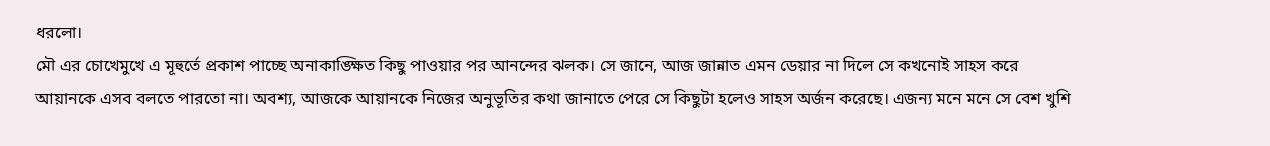ধরলো।
মৌ এর চোখেমুখে এ মূহুর্তে প্রকাশ পাচ্ছে অনাকাঙ্ক্ষিত কিছু পাওয়ার পর আনন্দের ঝলক। সে জানে, আজ জান্নাত এমন ডেয়ার না দিলে সে কখনোই সাহস করে আয়ানকে এসব বলতে পারতো না। অবশ্য, আজকে আয়ানকে নিজের অনুভূতির কথা জানাতে পেরে সে কিছুটা হলেও সাহস অর্জন করেছে। এজন্য মনে মনে সে বেশ খুশি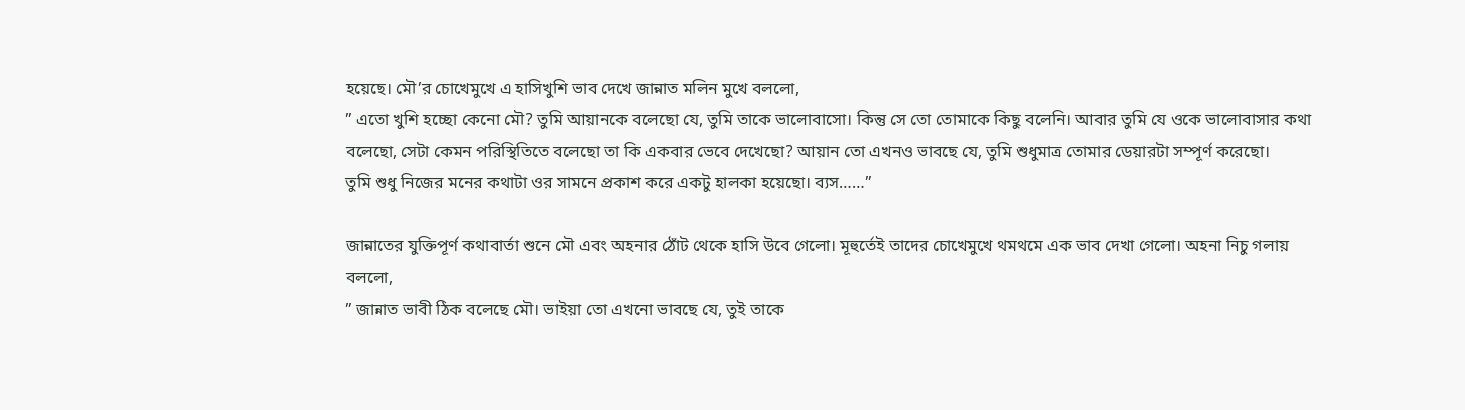হয়েছে। মৌ’র চোখেমুখে এ হাসিখুশি ভাব দেখে জান্নাত মলিন মুখে বললো,
” এতো খুশি হচ্ছো কেনো মৌ? তুমি আয়ানকে বলেছো যে, তুমি তাকে ভালোবাসো। কিন্তু সে তো তোমাকে কিছু বলেনি। আবার তুমি যে ওকে ভালোবাসার কথা বলেছো, সেটা কেমন পরিস্থিতিতে বলেছো তা কি একবার ভেবে দেখেছো? আয়ান তো এখনও ভাবছে যে, তুমি শুধুমাত্র তোমার ডেয়ারটা সম্পূর্ণ করেছো।
তুমি শুধু নিজের মনের কথাটা ওর সামনে প্রকাশ করে একটু হালকা হয়েছো। ব্যস……”

জান্নাতের যুক্তিপূর্ণ কথাবার্তা শুনে মৌ এবং অহনার ঠোঁট থেকে হাসি উবে গেলো। মূহুর্তেই তাদের চোখেমুখে থমথমে এক ভাব দেখা গেলো। অহনা নিচু গলায় বললো,
” জান্নাত ভাবী ঠিক বলেছে মৌ। ভাইয়া তো এখনো ভাবছে যে, তুই তাকে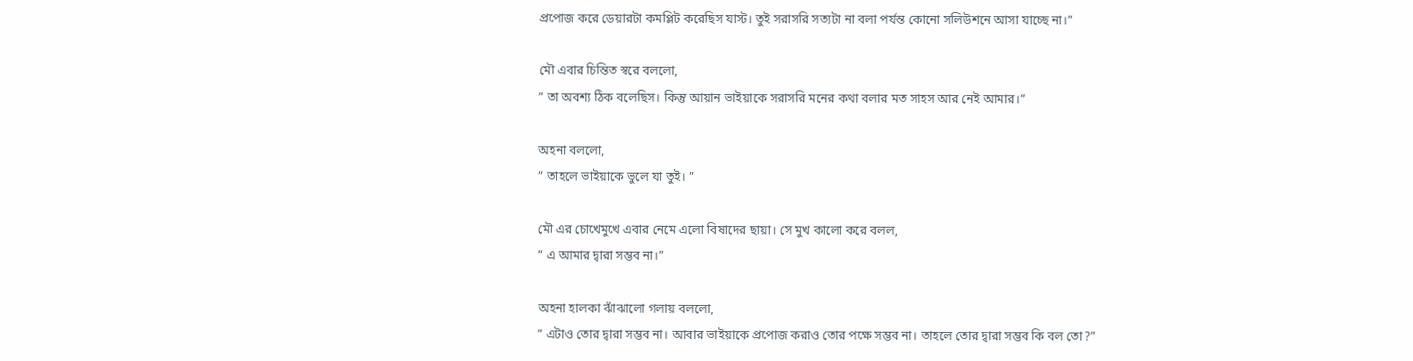প্রপোজ করে ডেয়ারটা কমপ্লিট করেছিস যাস্ট। তুই সরাসরি সত্যটা না বলা পর্যন্ত কোনো সলিউশনে আসা যাচ্ছে না।”

মৌ এবার চিন্তিত স্বরে বললো,
” তা অবশ্য ঠিক বলেছিস। কিন্তু আয়ান ভাইয়াকে সরাসরি মনের কথা বলার মত সাহস আর নেই আমার।”

অহনা বললো,
” তাহলে ভাইয়াকে ভুলে যা তুই। ”

মৌ এর চোখেমুখে এবার নেমে এলো বিষাদের ছায়া। সে মুখ কালো করে বলল,
” এ আমার দ্বারা সম্ভব না।”

অহনা হালকা ঝাঁঝালো গলায় বললো,
” এটাও তোর দ্বারা সম্ভব না। আবার ভাইয়াকে প্রপোজ করাও তোর পক্ষে সম্ভব না। তাহলে তোর দ্বারা সম্ভব কি বল তো?”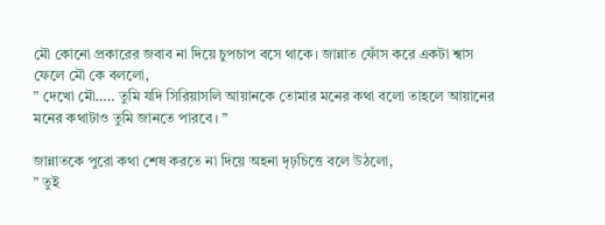মৌ কোনো প্রকারের জবাব না দিয়ে চুপচাপ বসে থাকে। জান্নাত ফোঁস করে একটা শ্বাস ফেলে মৌ কে বললো,
” দেখো মৌ….. তুমি যদি সিরিয়াসলি আয়ানকে তোমার মনের কথা বলো তাহলে আয়ানের মনের কথাটাও তুমি জানতে পারবে। ”

জান্নাতকে পুরো কথা শেষ করতে না দিয়ে অহনা দৃঢ়চিত্তে বলে উঠলো,
” তুই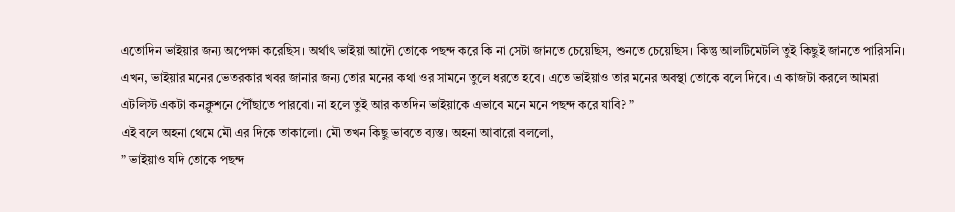এতোদিন ভাইয়ার জন্য অপেক্ষা করেছিস। অর্থাৎ ভাইয়া আদৌ তোকে পছন্দ করে কি না সেটা জানতে চেয়েছিস, শুনতে চেয়েছিস। কিন্তু আলটিমেটলি তুই কিছুই জানতে পারিসনি।
এখন, ভাইয়ার মনের ভেতরকার খবর জানার জন্য তোর মনের কথা ওর সামনে তুলে ধরতে হবে। এতে ভাইয়াও তার মনের অবস্থা তোকে বলে দিবে। এ কাজটা করলে আমরা এটলিস্ট একটা কনক্লুশনে পৌঁছাতে পারবো। না হলে তুই আর কতদিন ভাইয়াকে এভাবে মনে মনে পছন্দ করে যাবি? ”
এই বলে অহনা থেমে মৌ এর দিকে তাকালো। মৌ তখন কিছু ভাবতে ব্যস্ত। অহনা আবারো বললো,
” ভাইয়াও যদি তোকে পছন্দ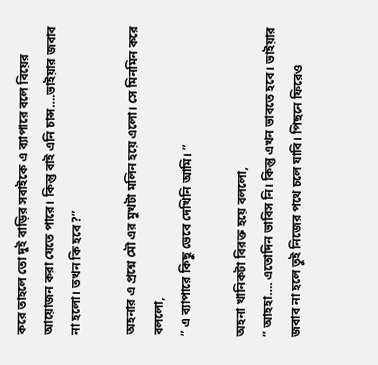করে তাহলে তো দুই বাড়ির সবাইকে এ ব্যাপারে বলে বিয়ের আয়োজন করা যেতে পারে। কিন্তু বাই এনি চান্স….ভাইয়ার জবাব না হলো। তখন কি হবে?”

অহনার এ প্রশ্নে মৌ এর মুখটা মলিন হয়ে এলো। সে মিনমিন করে বললো,
” এ ব্যাপারে কিছু ভেবে দেখিনি আমি। ”

অহনা খানিকটা বিরক্ত হয়ে বললো,
” আহহা…. এতোদিন ভাবিস নি। কিন্তু এখন ভাবতে হবে। ভাইয়ার জবাব না হলে তুই নিজের পথে চলে যাবি। পিছনে ফিরেও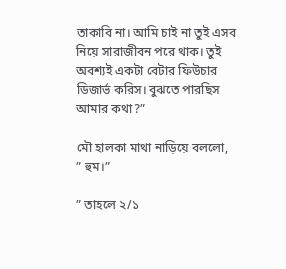তাকাবি না। আমি চাই না তুই এসব নিয়ে সারাজীবন পরে থাক। তুই অবশ্যই একটা বেটার ফিউচার ডিজার্ভ করিস। বুঝতে পারছিস আমার কথা?”

মৌ হালকা মাথা নাড়িয়ে বললো,
” হুম।”

” তাহলে ২/১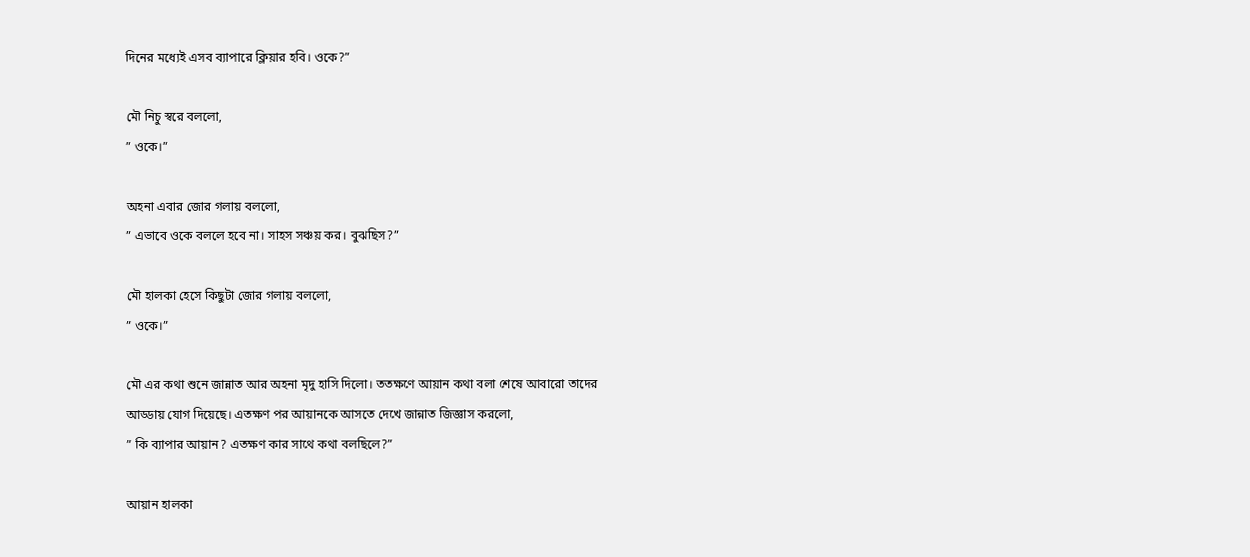দিনের মধ্যেই এসব ব্যাপারে ক্লিয়ার হবি। ওকে?”

মৌ নিচু স্বরে বললো,
” ওকে।”

অহনা এবার জোর গলায় বললো,
” এভাবে ওকে বললে হবে না। সাহস সঞ্চয় কর। বুঝছিস?”

মৌ হালকা হেসে কিছুটা জোর গলায় বললো,
” ওকে।”

মৌ এর কথা শুনে জান্নাত আর অহনা মৃদু হাসি দিলো। ততক্ষণে আয়ান কথা বলা শেষে আবারো তাদের আড্ডায় যোগ দিয়েছে। এতক্ষণ পর আয়ানকে আসতে দেখে জান্নাত জিজ্ঞাস করলো,
” কি ব্যাপার আয়ান? এতক্ষণ কার সাথে কথা বলছিলে?”

আয়ান হালকা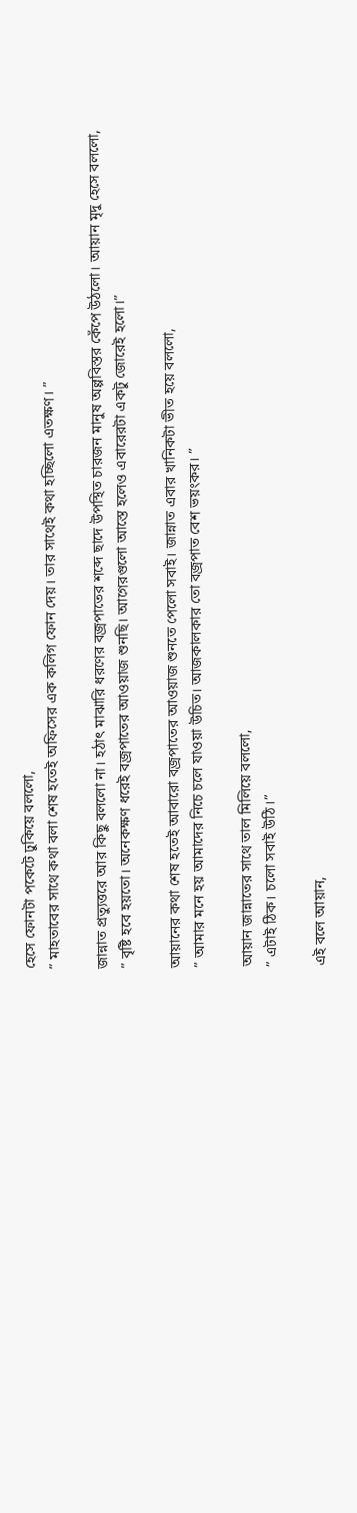হেসে ফোনটা পকেটে ঢুকিয়ে বললো,
” মাহতাবের সাথে কথা বলা শেষ হতেই অফিসের এক কলিগ ফোন দেয়। তার সাথেই কথা হচ্ছিলো এতক্ষণ। ”

জান্নাত প্রত্যুত্তরে আর কিছু বললো না। হঠাৎ মাঝারি ধরণের বজ্রপাতের শব্দে ছাদে উপস্থিত চারজন মানুষ অল্পবিস্তর কেঁপে উঠলো। আয়ান মৃদু হেসে বললো,
” বৃষ্টি হবে হয়তো। অনেকক্ষণ ধরেই বজ্রপাতের আওয়াজ শুনছি। আগেরগুলো আস্তে হলেও এবারেরটা একটু জোরেই হলো।”

আয়ানের কথা শেষ হতেই আবারো বজ্রপাতের আওয়াজ শুনতে পেলো সবাই। জান্নাত এবার খানিকটা ভীত হয়ে বললো,
” আমার মনে হয় আমাদের নিচে চলে যাওয়া উচিত। আজকালকার তো বজ্রপাত বেশ ভয়ংকর। ”

আয়ান জান্নাতের সাথে তাল মিলিয়ে বললো,
” এটাই ঠিক। চলো সবাই উঠি।”

এই বলে আয়ান,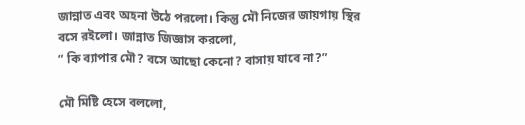জান্নাত এবং অহনা উঠে পরলো। কিন্তু মৌ নিজের জায়গায় স্থির বসে রইলো। জান্নাত জিজ্ঞাস করলো,
” কি ব্যাপার মৌ? বসে আছো কেনো? বাসায় যাবে না?”

মৌ মিষ্টি হেসে বললো,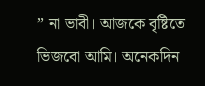” না ভাবী। আজকে বৃষ্টিতে ভিজবো আমি। অনেকদিন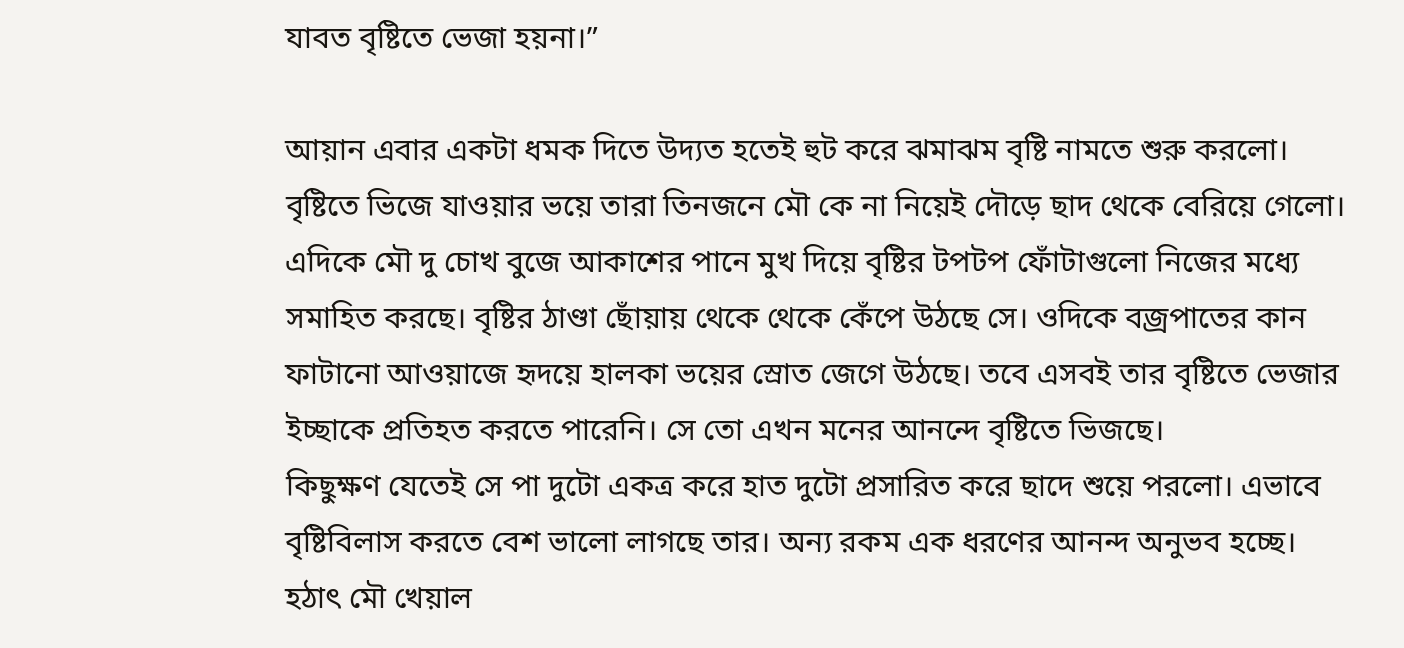যাবত বৃষ্টিতে ভেজা হয়না।”

আয়ান এবার একটা ধমক দিতে উদ্যত হতেই হুট করে ঝমাঝম বৃষ্টি নামতে শুরু করলো। বৃষ্টিতে ভিজে যাওয়ার ভয়ে তারা তিনজনে মৌ কে না নিয়েই দৌড়ে ছাদ থেকে বেরিয়ে গেলো। এদিকে মৌ দু চোখ বুজে আকাশের পানে মুখ দিয়ে বৃষ্টির টপটপ ফোঁটাগুলো নিজের মধ্যে সমাহিত করছে। বৃষ্টির ঠাণ্ডা ছোঁয়ায় থেকে থেকে কেঁপে উঠছে সে। ওদিকে বজ্রপাতের কান ফাটানো আওয়াজে হৃদয়ে হালকা ভয়ের স্রোত জেগে উঠছে। তবে এসবই তার বৃষ্টিতে ভেজার ইচ্ছাকে প্রতিহত করতে পারেনি। সে তো এখন মনের আনন্দে বৃষ্টিতে ভিজছে।
কিছুক্ষণ যেতেই সে পা দুটো একত্র করে হাত দুটো প্রসারিত করে ছাদে শুয়ে পরলো। এভাবে বৃষ্টিবিলাস করতে বেশ ভালো লাগছে তার। অন্য রকম এক ধরণের আনন্দ অনুভব হচ্ছে।
হঠাৎ মৌ খেয়াল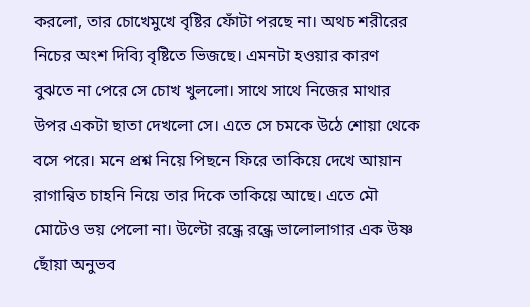করলো, তার চোখেমুখে বৃষ্টির ফোঁটা পরছে না। অথচ শরীরের নিচের অংশ দিব্যি বৃষ্টিতে ভিজছে। এমনটা হওয়ার কারণ বুঝতে না পেরে সে চোখ খুললো। সাথে সাথে নিজের মাথার উপর একটা ছাতা দেখলো সে। এতে সে চমকে উঠে শোয়া থেকে বসে পরে। মনে প্রশ্ন নিয়ে পিছনে ফিরে তাকিয়ে দেখে আয়ান রাগান্বিত চাহনি নিয়ে তার দিকে তাকিয়ে আছে। এতে মৌ মোটেও ভয় পেলো না। উল্টো রন্ধ্রে রন্ধ্রে ভালোলাগার এক উষ্ণ ছোঁয়া অনুভব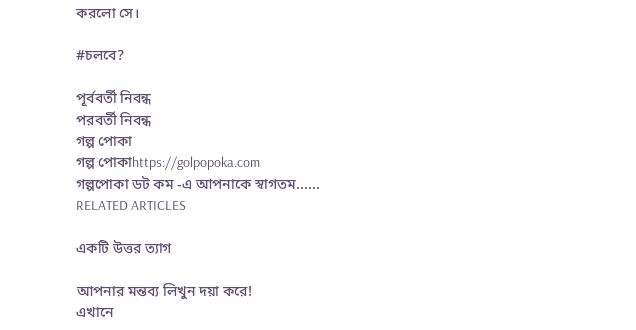করলো সে।

#চলবে?

পূর্ববর্তী নিবন্ধ
পরবর্তী নিবন্ধ
গল্প পোকা
গল্প পোকাhttps://golpopoka.com
গল্পপোকা ডট কম -এ আপনাকে স্বাগতম......
RELATED ARTICLES

একটি উত্তর ত্যাগ

আপনার মন্তব্য লিখুন দয়া করে!
এখানে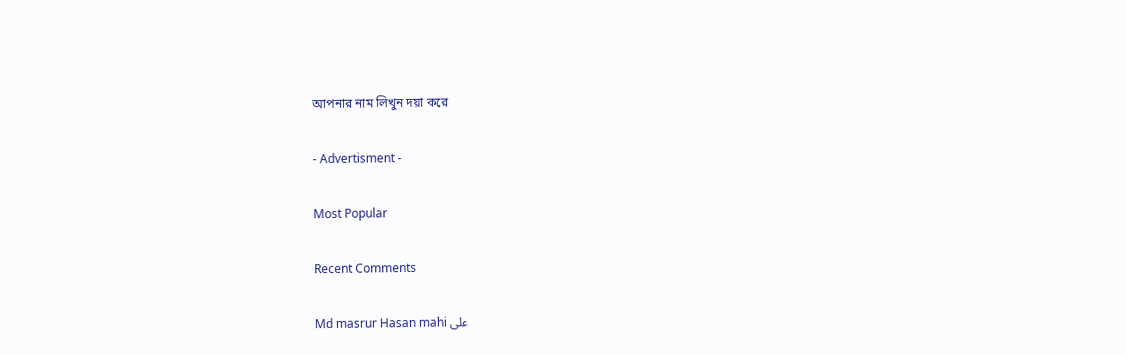আপনার নাম লিখুন দয়া করে

- Advertisment -

Most Popular

Recent Comments

Md masrur Hasan mahi على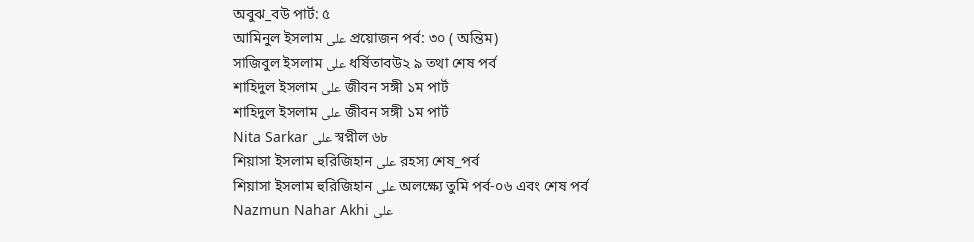অবুঝ_বউ পার্ট: ৫
আমিনুল ইসলাম على প্রয়োজন পর্ব: ৩০ ( অন্তিম)
সাজিবুল ইসলাম على ধর্ষিতাবউ২ ৯ তথা শেষ পর্ব
শাহিদুল ইসলাম على জীবন সঙ্গী ১ম পার্ট
শাহিদুল ইসলাম على জীবন সঙ্গী ১ম পার্ট
Nita Sarkar على স্বপ্নীল ৬৮
শিয়াসা ইসলাম হুরিজিহান على রহস্য শেষ_পর্ব
শিয়াসা ইসলাম হুরিজিহান على অলক্ষ্যে তুমি পর্ব-০৬ এবং শেষ পর্ব
Nazmun Nahar Akhi على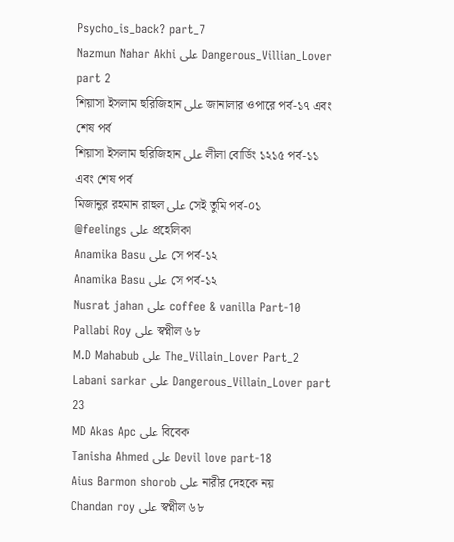Psycho_is_back? part_7
Nazmun Nahar Akhi على Dangerous_Villian_Lover part 2
শিয়াসা ইসলাম হুরিজিহান على জানালার ওপারে পর্ব-১৭ এবং শেষ পর্ব
শিয়াসা ইসলাম হুরিজিহান على লীলা বোর্ডিং ১২১৫ পর্ব-১১ এবং শেষ পর্ব
মিজানুর রহমান রাহুল على সেই তুমি পর্ব-০১
@feelings على প্রহেলিকা
Anamika Basu على সে পর্ব-১২
Anamika Basu على সে পর্ব-১২
Nusrat jahan على coffee & vanilla Part-10
Pallabi Roy على স্বপ্নীল ৬৮
M.D Mahabub على The_Villain_Lover Part_2
Labani sarkar على Dangerous_Villain_Lover part 23
MD Akas Apc على বিবেক
Tanisha Ahmed على Devil love part-18
Aius Barmon shorob على নারীর দেহকে নয়
Chandan roy على স্বপ্নীল ৬৮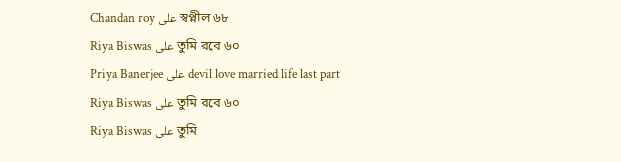Chandan roy على স্বপ্নীল ৬৮
Riya Biswas على তুমি রবে ৬০
Priya Banerjee على devil love married life last part
Riya Biswas على তুমি রবে ৬০
Riya Biswas على তুমি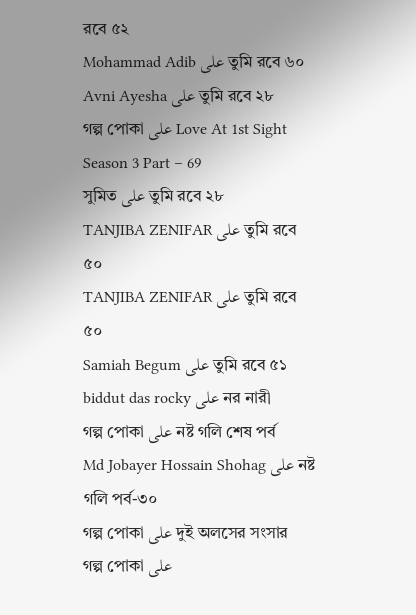রবে ৫২
Mohammad Adib على তুমি রবে ৬০
Avni Ayesha على তুমি রবে ২৮
গল্প পোকা على Love At 1st Sight Season 3 Part – 69
সুমিত على তুমি রবে ২৮
TANJIBA ZENIFAR على তুমি রবে ৫০
TANJIBA ZENIFAR على তুমি রবে ৫০
Samiah Begum على তুমি রবে ৫১
biddut das rocky على নর নারী
গল্প পোকা على নষ্ট গলি শেষ পর্ব
Md Jobayer Hossain Shohag على নষ্ট গলি পর্ব-৩০
গল্প পোকা على দুই অলসের সংসার
গল্প পোকা على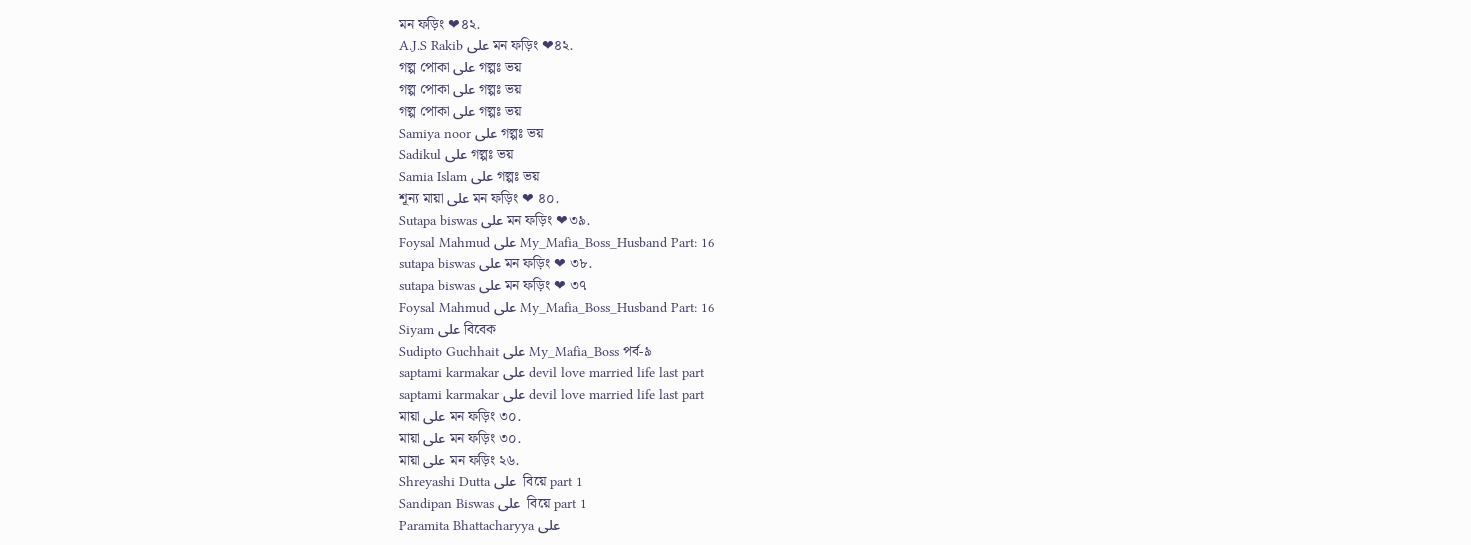মন ফড়িং ❤৪২.
A.J.S Rakib على মন ফড়িং ❤৪২.
গল্প পোকা على গল্পঃ ভয়
গল্প পোকা على গল্পঃ ভয়
গল্প পোকা على গল্পঃ ভয়
Samiya noor على গল্পঃ ভয়
Sadikul على গল্পঃ ভয়
Samia Islam على গল্পঃ ভয়
শূন্য মায়া على মন ফড়িং ❤ ৪০.
Sutapa biswas على মন ফড়িং ❤৩৯.
Foysal Mahmud على My_Mafia_Boss_Husband Part: 16
sutapa biswas على মন ফড়িং ❤ ৩৮.
sutapa biswas على মন ফড়িং ❤ ৩৭
Foysal Mahmud على My_Mafia_Boss_Husband Part: 16
Siyam على বিবেক
Sudipto Guchhait على My_Mafia_Boss পর্ব-৯
saptami karmakar على devil love married life last part
saptami karmakar على devil love married life last part
মায়া على মন ফড়িং ৩০.
মায়া على মন ফড়িং ৩০.
মায়া على মন ফড়িং ২৬.
Shreyashi Dutta على  বিয়ে part 1
Sandipan Biswas على  বিয়ে part 1
Paramita Bhattacharyya على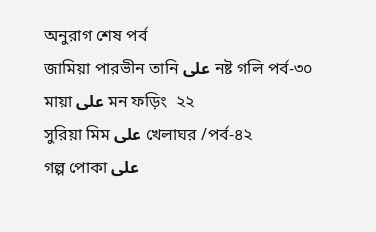অনুরাগ শেষ পর্ব
জামিয়া পারভীন তানি على নষ্ট গলি পর্ব-৩০
মায়া على মন ফড়িং  ২২
সুরিয়া মিম على খেলাঘর /পর্ব-৪২
গল্প পোকা على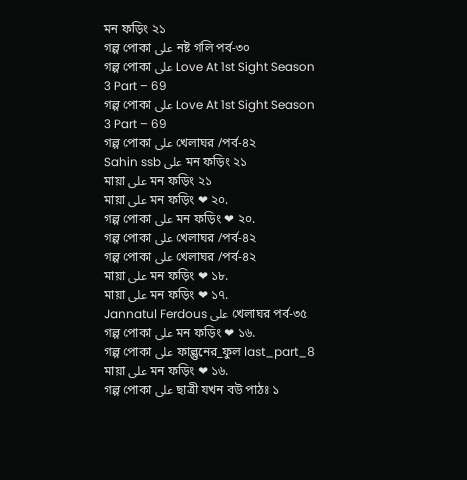মন ফড়িং ২১
গল্প পোকা على নষ্ট গলি পর্ব-৩০
গল্প পোকা على Love At 1st Sight Season 3 Part – 69
গল্প পোকা على Love At 1st Sight Season 3 Part – 69
গল্প পোকা على খেলাঘর /পর্ব-৪২
Sahin ssb على মন ফড়িং ২১
মায়া على মন ফড়িং ২১
মায়া على মন ফড়িং ❤ ২০.
গল্প পোকা على মন ফড়িং ❤ ২০.
গল্প পোকা على খেলাঘর /পর্ব-৪২
গল্প পোকা على খেলাঘর /পর্ব-৪২
মায়া على মন ফড়িং ❤ ১৮.
মায়া على মন ফড়িং ❤ ১৭.
Jannatul Ferdous على খেলাঘর পর্ব-৩৫
গল্প পোকা على মন ফড়িং ❤ ১৬.
গল্প পোকা على ফাল্গুনের_ফুল last_part_8
মায়া على মন ফড়িং ❤ ১৬.
গল্প পোকা على ছাত্রী যখন বউ পাঠঃ ১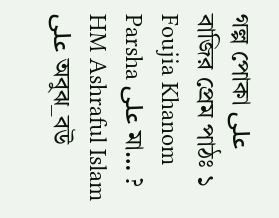গল্প পোকা على বাজির প্রেম পাঠঃ ১
Foujia Khanom Parsha على মা… ?
HM Ashraful Islam على অবুঝ_বউ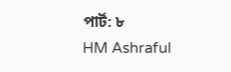পার্ট: ৮
HM Ashraful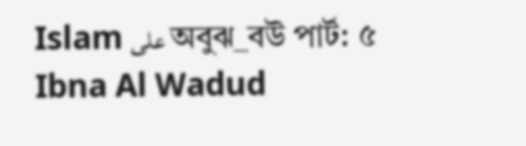Islam على অবুঝ_বউ পার্ট: ৫
Ibna Al Wadud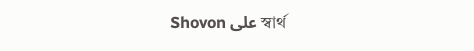Shovon على স্বার্থ